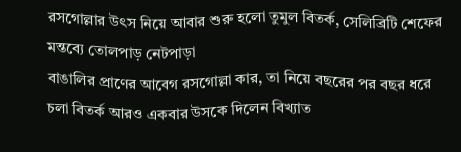রসগোল্লার উৎস নিয়ে আবার শুরু হলো তুমুল বিতর্ক, সেলিব্রিটি শেফের মন্তব্যে তোলপাড় নেটপাড়া
বাঙালির প্রাণের আবেগ রসগোল্লা কার, তা নিয়ে বছরের পর বছর ধরে চলা বিতর্ক আরও একবার উসকে দিলেন বিখ্যাত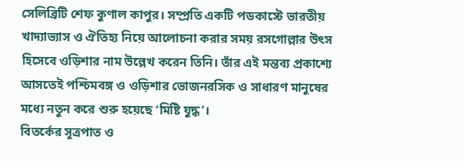সেলিব্রিটি শেফ কুণাল কাপুর। সম্প্রতি একটি পডকাস্টে ভারতীয় খাদ্যাভ্যাস ও ঐতিহ্য নিয়ে আলোচনা করার সময় রসগোল্লার উৎস হিসেবে ওড়িশার নাম উল্লেখ করেন তিনি। তাঁর এই মন্তব্য প্রকাশ্যে আসতেই পশ্চিমবঙ্গ ও ওড়িশার ভোজনরসিক ও সাধারণ মানুষের মধ্যে নতুন করে শুরু হয়েছে ‘মিষ্টি যুদ্ধ’।
বিতর্কের সূত্রপাত ও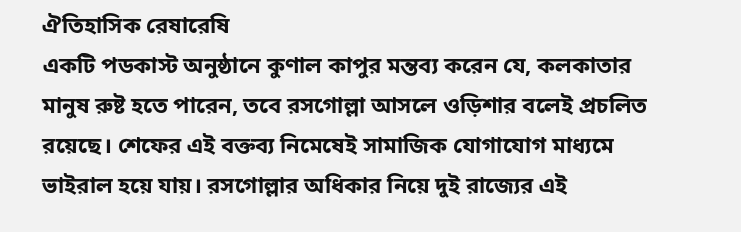ঐতিহাসিক রেষারেষি
একটি পডকাস্ট অনুষ্ঠানে কুণাল কাপুর মন্তব্য করেন যে, কলকাতার মানুষ রুষ্ট হতে পারেন, তবে রসগোল্লা আসলে ওড়িশার বলেই প্রচলিত রয়েছে। শেফের এই বক্তব্য নিমেষেই সামাজিক যোগাযোগ মাধ্যমে ভাইরাল হয়ে যায়। রসগোল্লার অধিকার নিয়ে দুই রাজ্যের এই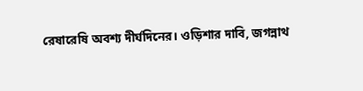রেষারেষি অবশ্য দীর্ঘদিনের। ওড়িশার দাবি, জগন্নাথ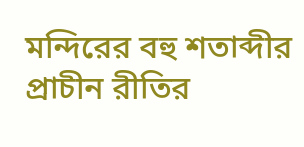মন্দিরের বহু শতাব্দীর প্রাচীন রীতির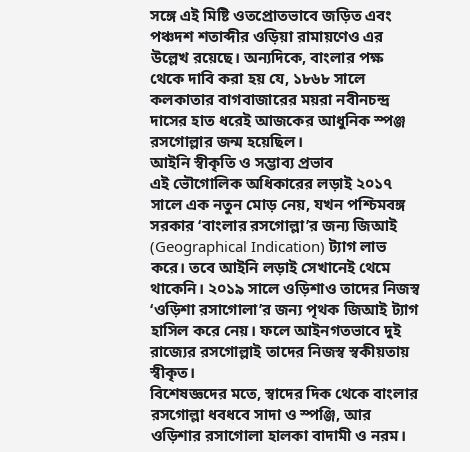সঙ্গে এই মিষ্টি ওতপ্রোতভাবে জড়িত এবং পঞ্চদশ শতাব্দীর ওড়িয়া রামায়ণেও এর উল্লেখ রয়েছে। অন্যদিকে, বাংলার পক্ষ থেকে দাবি করা হয় যে, ১৮৬৮ সালে কলকাতার বাগবাজারের ময়রা নবীনচন্দ্র দাসের হাত ধরেই আজকের আধুনিক স্পঞ্জ রসগোল্লার জন্ম হয়েছিল।
আইনি স্বীকৃতি ও সম্ভাব্য প্রভাব
এই ভৌগোলিক অধিকারের লড়াই ২০১৭ সালে এক নতুন মোড় নেয়, যখন পশ্চিমবঙ্গ সরকার ‘বাংলার রসগোল্লা’র জন্য জিআই (Geographical Indication) ট্যাগ লাভ করে। তবে আইনি লড়াই সেখানেই থেমে থাকেনি। ২০১৯ সালে ওড়িশাও তাদের নিজস্ব ‘ওড়িশা রসাগোলা’র জন্য পৃথক জিআই ট্যাগ হাসিল করে নেয়। ফলে আইনগতভাবে দুই রাজ্যের রসগোল্লাই তাদের নিজস্ব স্বকীয়তায় স্বীকৃত।
বিশেষজ্ঞদের মতে, স্বাদের দিক থেকে বাংলার রসগোল্লা ধবধবে সাদা ও স্পঞ্জি, আর ওড়িশার রসাগোলা হালকা বাদামী ও নরম।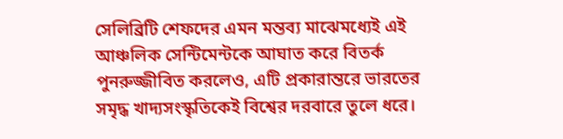সেলিব্রিটি শেফদের এমন মন্তব্য মাঝেমধ্যেই এই আঞ্চলিক সেন্টিমেন্টকে আঘাত করে বিতর্ক পুনরুজ্জীবিত করলেও, এটি প্রকারান্তরে ভারতের সমৃদ্ধ খাদ্যসংস্কৃতিকেই বিশ্বের দরবারে তুলে ধরে।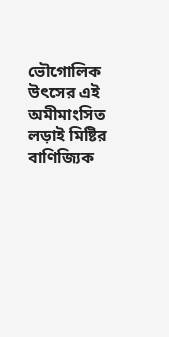ভৌগোলিক উৎসের এই অমীমাংসিত লড়াই মিষ্টির বাণিজ্যিক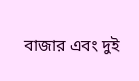বাজার এবং দুই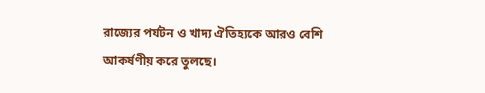রাজ্যের পর্যটন ও খাদ্য ঐতিহ্যকে আরও বেশি আকর্ষণীয় করে তুলছে।